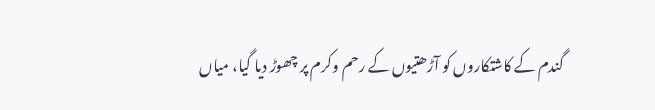گندم کے کاشتکاروں کو آڑھتیوں کے رحم وکرم پر چھوڑ دیا گیا، میاں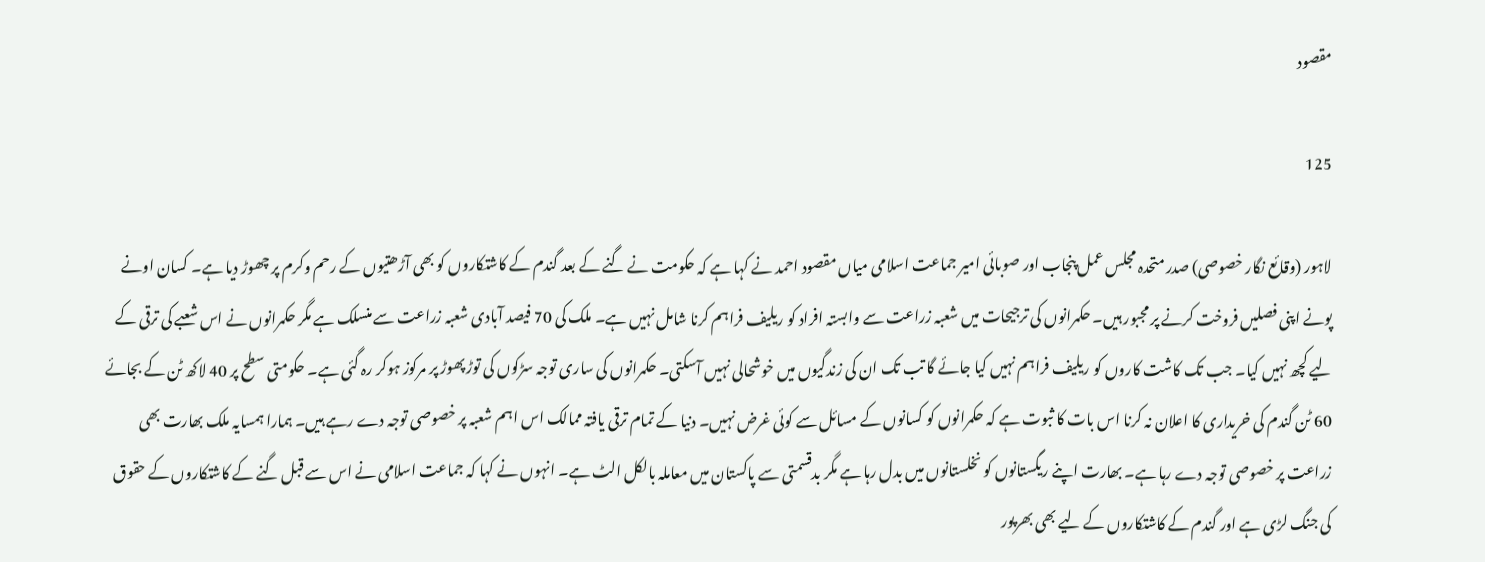مقصود

125

لاہور (وقائع نگار خصوصی) صدر متحدہ مجلس عمل پنجاب اور صوبائی امیر جماعت اسلامی میاں مقصود احمد نے کہا ہے کہ حکومت نے گنے کے بعد گندم کے کاشتکاروں کو بھی آڑھتیوں کے رحم وکرم پر چھوڑ دیا ہے۔ کسان اونے پونے اپنی فصلیں فروخت کرنے پر مجبور ہیں۔ حکمرانوں کی ترجیحات میں شعبہ زراعت سے وابستہ افراد کو ریلیف فراہم کرنا شامل نہیں ہے۔ ملک کی 70 فیصد آبادی شعبہ زراعت سے منسلک ہے مگر حکمرانوں نے اس شعبے کی ترقی کے لیے کچھ نہیں کیا۔ جب تک کاشت کاروں کو ریلیف فراہم نہیں کیا جائے گا تب تک ان کی زندگیوں میں خوشحالی نہیں آسکتی۔ حکمرانوں کی ساری توجہ سڑکوں کی توڑ پھوڑ پر مرکوز ہوکر رہ گئی ہے۔ حکومتی سطح پر 40 لاکھ ٹن کے بجائے 60 ٹن گندم کی خریداری کا اعلان نہ کرنا اس بات کا ثبوت ہے کہ حکمرانوں کو کسانوں کے مسائل سے کوئی غرض نہیں۔ دنیا کے تمام ترقی یافتہ ممالک اس اہم شعبہ پر خصوصی توجہ دے رہے ہیں۔ ہمارا ہمسایہ ملک بھارت بھی زراعت پر خصوصی توجہ دے رہا ہے۔ بھارت اپنے ریگستانوں کو نخلستانوں میں بدل رہا ہے مگر بدقسمتی سے پاکستان میں معاملہ بالکل الٹ ہے۔ انہوں نے کہا کہ جماعت اسلامی نے اس سے قبل گنے کے کاشتکاروں کے حقوق کی جنگ لڑی ہے اور گندم کے کاشتکاروں کے لیے بھی بھرپور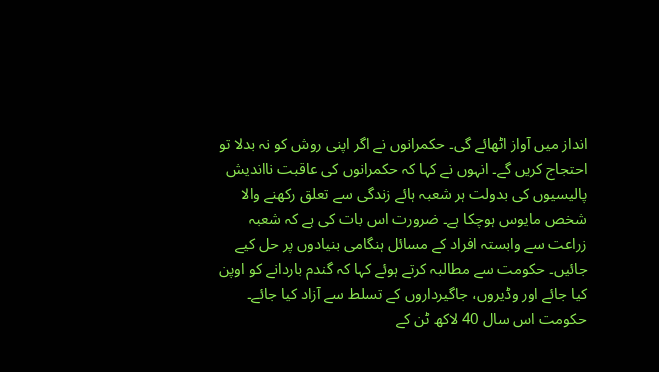انداز میں آواز اٹھائے گی۔ حکمرانوں نے اگر اپنی روش کو نہ بدلا تو احتجاج کریں گے۔ انہوں نے کہا کہ حکمرانوں کی عاقبت نااندیش پالیسیوں کی بدولت ہر شعبہ ہائے زندگی سے تعلق رکھنے والا شخص مایوس ہوچکا ہے۔ ضرورت اس بات کی ہے کہ شعبہ زراعت سے وابستہ افراد کے مسائل ہنگامی بنیادوں پر حل کیے جائیں۔ حکومت سے مطالبہ کرتے ہوئے کہا کہ گندم باردانے کو اوپن کیا جائے اور وڈیروں، جاگیرداروں کے تسلط سے آزاد کیا جائے۔ حکومت اس سال 40 لاکھ ٹن کے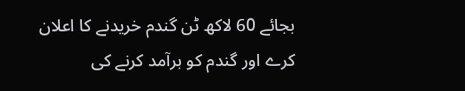بجائے 60 لاکھ ٹن گندم خریدنے کا اعلان کرے اور گندم کو برآمد کرنے کی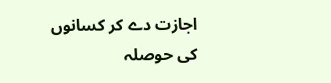اجازت دے کر کسانوں کی حوصلہ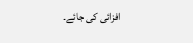افزائی کی جائے۔